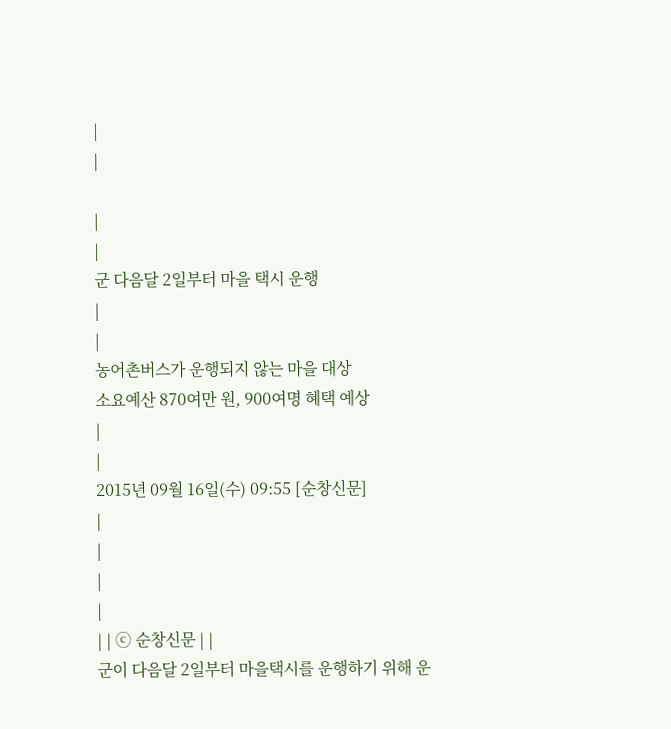|
|

|
|
군 다음달 2일부터 마을 택시 운행
|
|
농어촌버스가 운행되지 않는 마을 대상
소요예산 870여만 원, 900여명 혜택 예상
|
|
2015년 09월 16일(수) 09:55 [순창신문]
|
|
|
|
| | ⓒ 순창신문 | |
군이 다음달 2일부터 마을택시를 운행하기 위해 운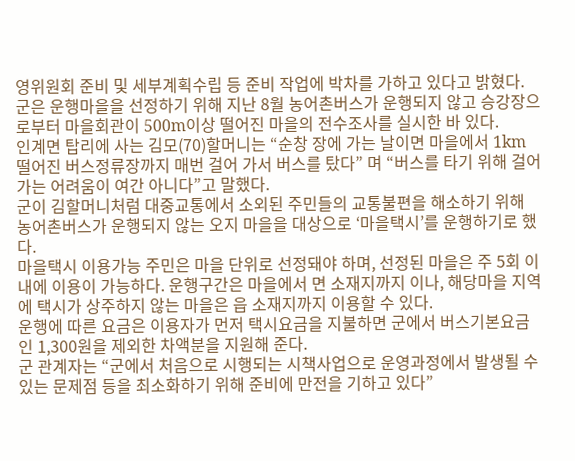영위원회 준비 및 세부계획수립 등 준비 작업에 박차를 가하고 있다고 밝혔다.
군은 운행마을을 선정하기 위해 지난 8월 농어촌버스가 운행되지 않고 승강장으로부터 마을회관이 500m이상 떨어진 마을의 전수조사를 실시한 바 있다.
인계면 탑리에 사는 김모(70)할머니는 “순창 장에 가는 날이면 마을에서 1km 떨어진 버스정류장까지 매번 걸어 가서 버스를 탔다” 며 “버스를 타기 위해 걸어가는 어려움이 여간 아니다”고 말했다.
군이 김할머니처럼 대중교통에서 소외된 주민들의 교통불편을 해소하기 위해 농어촌버스가 운행되지 않는 오지 마을을 대상으로 ‘마을택시’를 운행하기로 했다.
마을택시 이용가능 주민은 마을 단위로 선정돼야 하며, 선정된 마을은 주 5회 이내에 이용이 가능하다. 운행구간은 마을에서 면 소재지까지 이나, 해당마을 지역에 택시가 상주하지 않는 마을은 읍 소재지까지 이용할 수 있다.
운행에 따른 요금은 이용자가 먼저 택시요금을 지불하면 군에서 버스기본요금인 1,300원을 제외한 차액분을 지원해 준다.
군 관계자는 “군에서 처음으로 시행되는 시책사업으로 운영과정에서 발생될 수 있는 문제점 등을 최소화하기 위해 준비에 만전을 기하고 있다”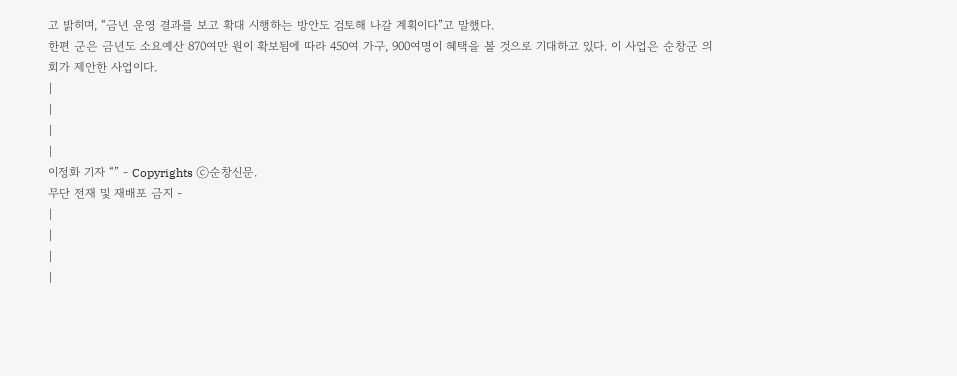고 밝히며, “금년 운영 결과를 보고 확대 시행하는 방안도 검토해 나갈 계획이다”고 말했다.
한편 군은 금년도 소요예산 870여만 원이 확보됨에 따라 450여 가구, 900여명이 혜택을 볼 것으로 기대하고 있다. 이 사업은 순창군 의회가 제안한 사업이다.
|
|
|
|
이정화 기자 “” - Copyrights ⓒ순창신문.
무단 전재 및 재배포 금지 -
|
|
|
|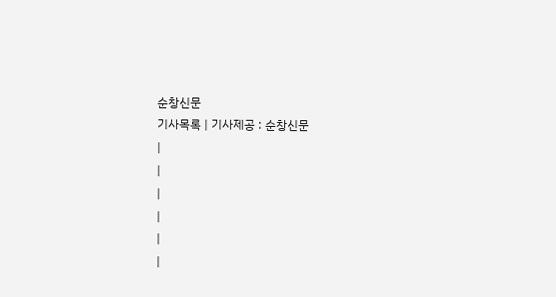순창신문
기사목록 | 기사제공 : 순창신문
|
|
|
|
|
|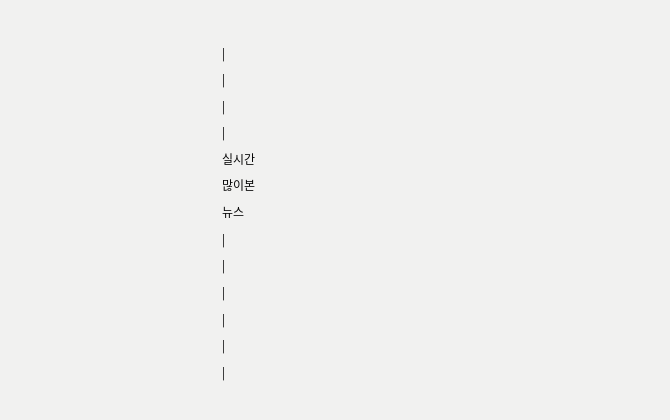|
|
|
|
실시간
많이본
뉴스
|
|
|
|
|
|